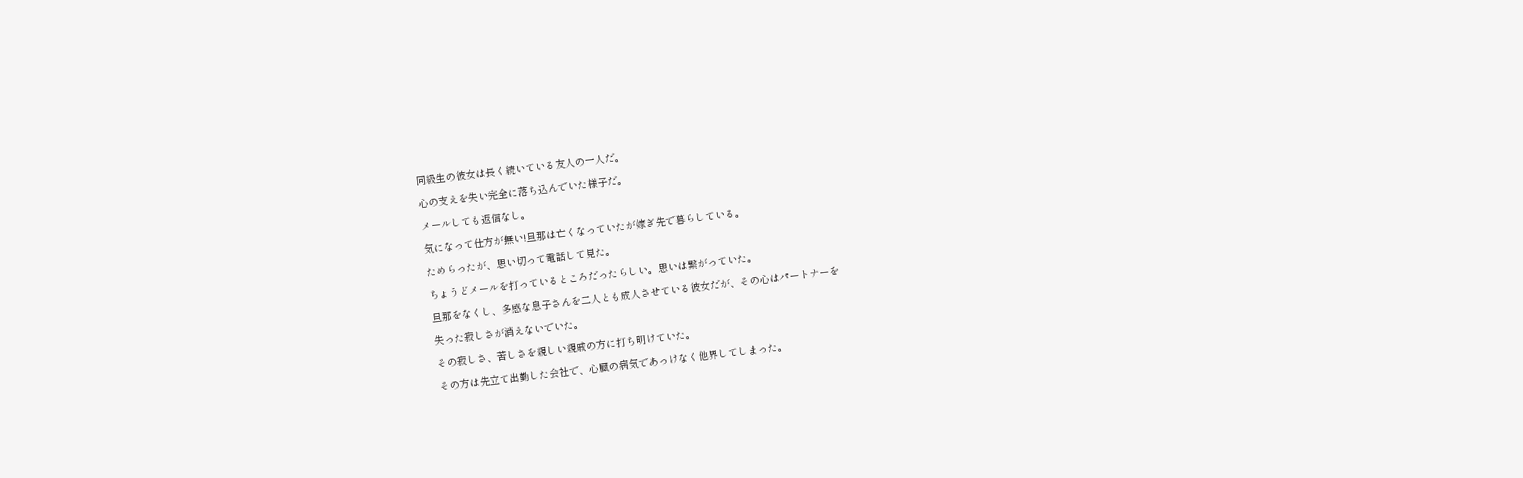同級生の彼女は長く続いている友人の一人だ。
心の支えを失い完全に落ち込んでいた様子だ。
メールしても返信なし。
気になって仕方が無い!旦那は亡くなっていたが嫁ぎ先で暮らしている。
ためらったが、思い切って電話して見た。
ちょうどメールを打っているところだったらしい。思いは繋がっていた。
旦那をなくし、多感な息子さんを二人とも成人させている彼女だが、その心はパートナーを
失った寂しさが消えないでいた。
その寂しさ、苦しさを親しい親戚の方に打ち明けていた。
その方は先立て出勤した会社で、心臓の病気であっけなく他界してしまった。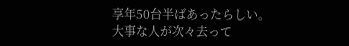享年50台半ばあったらしい。
大事な人が次々去って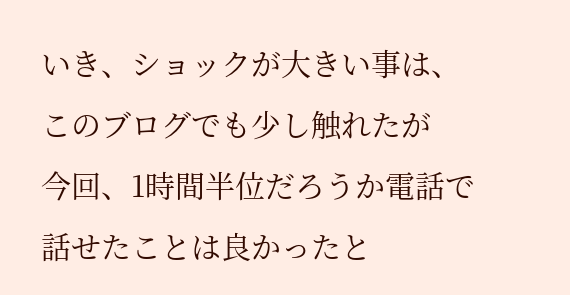いき、ショックが大きい事は、このブログでも少し触れたが
今回、1時間半位だろうか電話で話せたことは良かったと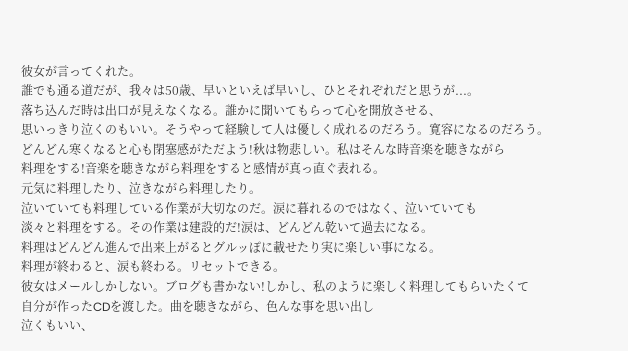彼女が言ってくれた。
誰でも通る道だが、我々は50歳、早いといえば早いし、ひとそれぞれだと思うが...。
落ち込んだ時は出口が見えなくなる。誰かに聞いてもらって心を開放させる、
思いっきり泣くのもいい。そうやって経験して人は優しく成れるのだろう。寛容になるのだろう。
どんどん寒くなると心も閉塞感がただよう!秋は物悲しい。私はそんな時音楽を聴きながら
料理をする!音楽を聴きながら料理をすると感情が真っ直ぐ表れる。
元気に料理したり、泣きながら料理したり。
泣いていても料理している作業が大切なのだ。涙に暮れるのではなく、泣いていても
淡々と料理をする。その作業は建設的だ!涙は、どんどん乾いて過去になる。
料理はどんどん進んで出来上がるとグルッぽに載せたり実に楽しい事になる。
料理が終わると、涙も終わる。リセットできる。
彼女はメールしかしない。ブログも書かない!しかし、私のように楽しく料理してもらいたくて
自分が作ったCDを渡した。曲を聴きながら、色んな事を思い出し
泣くもいい、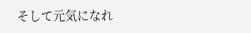そして元気になれ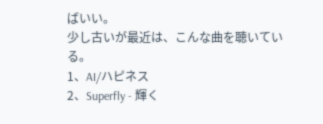ばいい。
少し古いが最近は、こんな曲を聴いている。
1、AI/ハピネス
2、Superfly - 輝く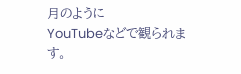月のように
YouTubeなどで観られます。